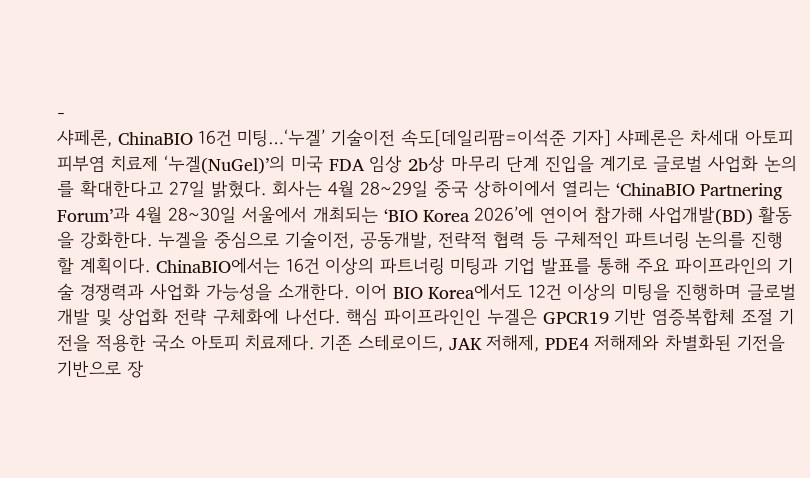-
샤페론, ChinaBIO 16건 미팅…‘누겔’ 기술이전 속도[데일리팜=이석준 기자] 샤페론은 차세대 아토피 피부염 치료제 ‘누겔(NuGel)’의 미국 FDA 임상 2b상 마무리 단계 진입을 계기로 글로벌 사업화 논의를 확대한다고 27일 밝혔다. 회사는 4월 28~29일 중국 상하이에서 열리는 ‘ChinaBIO Partnering Forum’과 4월 28~30일 서울에서 개최되는 ‘BIO Korea 2026’에 연이어 참가해 사업개발(BD) 활동을 강화한다. 누겔을 중심으로 기술이전, 공동개발, 전략적 협력 등 구체적인 파트너링 논의를 진행할 계획이다. ChinaBIO에서는 16건 이상의 파트너링 미팅과 기업 발표를 통해 주요 파이프라인의 기술 경쟁력과 사업화 가능성을 소개한다. 이어 BIO Korea에서도 12건 이상의 미팅을 진행하며 글로벌 개발 및 상업화 전략 구체화에 나선다. 핵심 파이프라인인 누겔은 GPCR19 기반 염증복합체 조절 기전을 적용한 국소 아토피 치료제다. 기존 스테로이드, JAK 저해제, PDE4 저해제와 차별화된 기전을 기반으로 장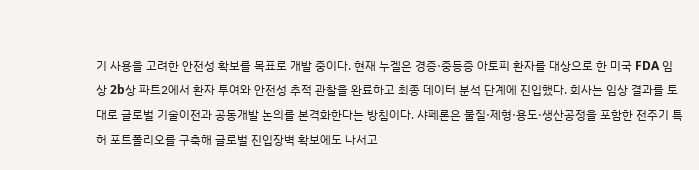기 사용을 고려한 안전성 확보를 목표로 개발 중이다. 현재 누겔은 경증·중등증 아토피 환자를 대상으로 한 미국 FDA 임상 2b상 파트2에서 환자 투여와 안전성 추적 관찰을 완료하고 최종 데이터 분석 단계에 진입했다. 회사는 임상 결과를 토대로 글로벌 기술이전과 공동개발 논의를 본격화한다는 방침이다. 샤페론은 물질·제형·용도·생산공정을 포함한 전주기 특허 포트폴리오를 구축해 글로벌 진입장벽 확보에도 나서고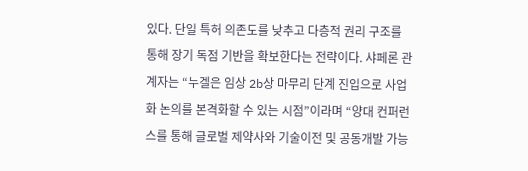있다. 단일 특허 의존도를 낮추고 다층적 권리 구조를 통해 장기 독점 기반을 확보한다는 전략이다. 샤페론 관계자는 “누겔은 임상 2b상 마무리 단계 진입으로 사업화 논의를 본격화할 수 있는 시점”이라며 “양대 컨퍼런스를 통해 글로벌 제약사와 기술이전 및 공동개발 가능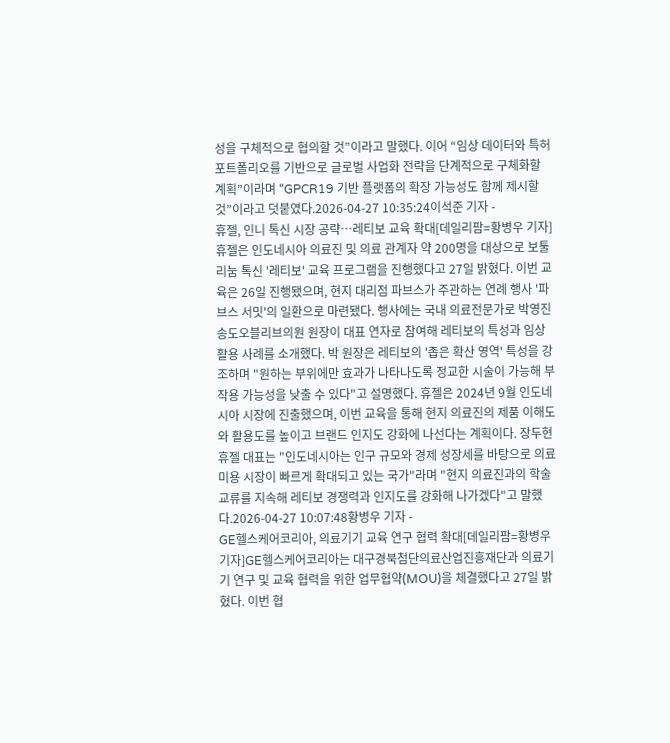성을 구체적으로 협의할 것”이라고 말했다. 이어 “임상 데이터와 특허 포트폴리오를 기반으로 글로벌 사업화 전략을 단계적으로 구체화할 계획”이라며 “GPCR19 기반 플랫폼의 확장 가능성도 함께 제시할 것”이라고 덧붙였다.2026-04-27 10:35:24이석준 기자 -
휴젤, 인니 톡신 시장 공략…레티보 교육 확대[데일리팜=황병우 기자]휴젤은 인도네시아 의료진 및 의료 관계자 약 200명을 대상으로 보툴리눔 톡신 '레티보' 교육 프로그램을 진행했다고 27일 밝혔다. 이번 교육은 26일 진행됐으며, 현지 대리점 파브스가 주관하는 연례 행사 '파브스 서밋'의 일환으로 마련됐다. 행사에는 국내 의료전문가로 박영진 송도오블리브의원 원장이 대표 연자로 참여해 레티보의 특성과 임상 활용 사례를 소개했다. 박 원장은 레티보의 '좁은 확산 영역' 특성을 강조하며 "원하는 부위에만 효과가 나타나도록 정교한 시술이 가능해 부작용 가능성을 낮출 수 있다"고 설명했다. 휴젤은 2024년 9월 인도네시아 시장에 진출했으며, 이번 교육을 통해 현지 의료진의 제품 이해도와 활용도를 높이고 브랜드 인지도 강화에 나선다는 계획이다. 장두현 휴젤 대표는 "인도네시아는 인구 규모와 경제 성장세를 바탕으로 의료미용 시장이 빠르게 확대되고 있는 국가"라며 "현지 의료진과의 학술 교류를 지속해 레티보 경쟁력과 인지도를 강화해 나가겠다"고 말했다.2026-04-27 10:07:48황병우 기자 -
GE헬스케어코리아, 의료기기 교육 연구 협력 확대[데일리팜=황병우 기자]GE헬스케어코리아는 대구경북첨단의료산업진흥재단과 의료기기 연구 및 교육 협력을 위한 업무협약(MOU)을 체결했다고 27일 밝혔다. 이번 협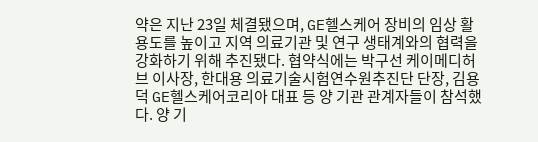약은 지난 23일 체결됐으며, GE헬스케어 장비의 임상 활용도를 높이고 지역 의료기관 및 연구 생태계와의 협력을 강화하기 위해 추진됐다. 협약식에는 박구선 케이메디허브 이사장, 한대용 의료기술시험연수원추진단 단장, 김용덕 GE헬스케어코리아 대표 등 양 기관 관계자들이 참석했다. 양 기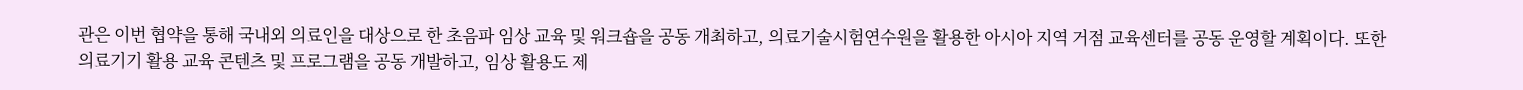관은 이번 협약을 통해 국내외 의료인을 대상으로 한 초음파 임상 교육 및 워크숍을 공동 개최하고, 의료기술시험연수원을 활용한 아시아 지역 거점 교육센터를 공동 운영할 계획이다. 또한 의료기기 활용 교육 콘텐츠 및 프로그램을 공동 개발하고, 임상 활용도 제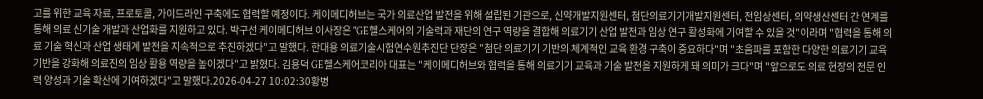고를 위한 교육 자료, 프로토콜, 가이드라인 구축에도 협력할 예정이다. 케이메디허브는 국가 의료산업 발전을 위해 설립된 기관으로, 신약개발지원센터, 첨단의료기기개발지원센터, 전임상센터, 의약생산센터 간 연계를 통해 의료 신기술 개발과 산업화를 지원하고 있다. 박구선 케이메디허브 이사장은 "GE헬스케어의 기술력과 재단의 연구 역량을 결합해 의료기기 산업 발전과 임상 연구 활성화에 기여할 수 있을 것"이라며 "협력을 통해 의료 기술 혁신과 산업 생태계 발전을 지속적으로 추진하겠다"고 말했다. 한대용 의료기술시험연수원추진단 단장은 "첨단 의료기기 기반의 체계적인 교육 환경 구축이 중요하다"며 "초음파를 포함한 다양한 의료기기 교육 기반을 강화해 의료진의 임상 활용 역량을 높이겠다"고 밝혔다. 김용덕 GE헬스케어코리아 대표는 "케이메디허브와 협력을 통해 의료기기 교육과 기술 발전을 지원하게 돼 의미가 크다"며 "앞으로도 의료 현장의 전문 인력 양성과 기술 확산에 기여하겠다"고 말했다.2026-04-27 10:02:30황병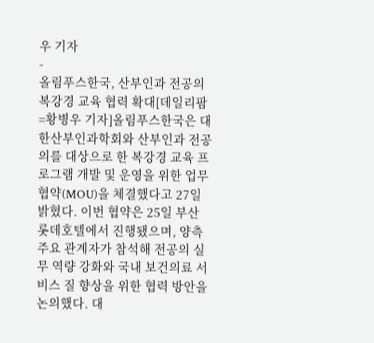우 기자
-
올림푸스한국, 산부인과 전공의 복강경 교육 협력 확대[데일리팜=황병우 기자]올림푸스한국은 대한산부인과학회와 산부인과 전공의를 대상으로 한 복강경 교육 프로그램 개발 및 운영을 위한 업무협약(MOU)을 체결했다고 27일 밝혔다. 이번 협약은 25일 부산 롯데호텔에서 진행됐으며, 양측 주요 관계자가 참석해 전공의 실무 역량 강화와 국내 보건의료 서비스 질 향상을 위한 협력 방안을 논의했다. 대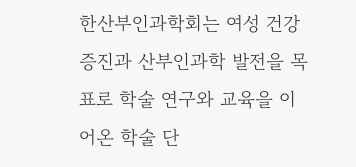한산부인과학회는 여성 건강 증진과 산부인과학 발전을 목표로 학술 연구와 교육을 이어온 학술 단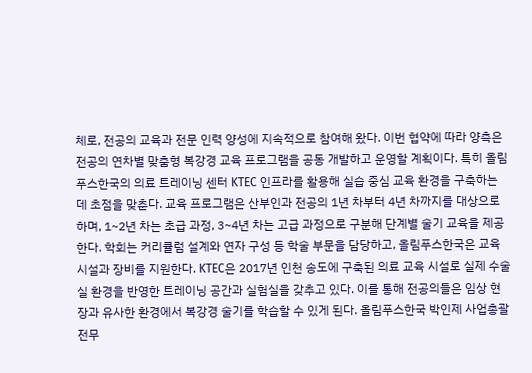체로, 전공의 교육과 전문 인력 양성에 지속적으로 참여해 왔다. 이번 협약에 따라 양측은 전공의 연차별 맞춤형 복강경 교육 프로그램을 공동 개발하고 운영할 계획이다. 특히 올림푸스한국의 의료 트레이닝 센터 KTEC 인프라를 활용해 실습 중심 교육 환경을 구축하는 데 초점을 맞춘다. 교육 프로그램은 산부인과 전공의 1년 차부터 4년 차까지를 대상으로 하며, 1~2년 차는 초급 과정, 3~4년 차는 고급 과정으로 구분해 단계별 술기 교육을 제공한다. 학회는 커리큘럼 설계와 연자 구성 등 학술 부문을 담당하고, 올림푸스한국은 교육 시설과 장비를 지원한다. KTEC은 2017년 인천 송도에 구축된 의료 교육 시설로 실제 수술실 환경을 반영한 트레이닝 공간과 실험실을 갖추고 있다. 이를 통해 전공의들은 임상 현장과 유사한 환경에서 복강경 술기를 학습할 수 있게 된다. 올림푸스한국 박인제 사업총괄 전무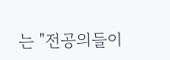는 "전공의들이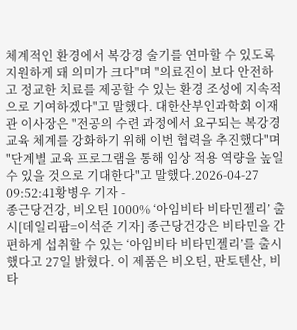체계적인 환경에서 복강경 술기를 연마할 수 있도록 지원하게 돼 의미가 크다"며 "의료진이 보다 안전하고 정교한 치료를 제공할 수 있는 환경 조성에 지속적으로 기여하겠다"고 말했다. 대한산부인과학회 이재관 이사장은 "전공의 수련 과정에서 요구되는 복강경 교육 체계를 강화하기 위해 이번 협력을 추진했다"며 "단계별 교육 프로그램을 통해 임상 적용 역량을 높일 수 있을 것으로 기대한다"고 말했다.2026-04-27 09:52:41황병우 기자 -
종근당건강, 비오틴 1000% ‘아임비타 비타민젤리’ 출시[데일리팜=이석준 기자] 종근당건강은 비타민을 간편하게 섭취할 수 있는 ‘아임비타 비타민젤리’를 출시했다고 27일 밝혔다. 이 제품은 비오틴, 판토텐산, 비타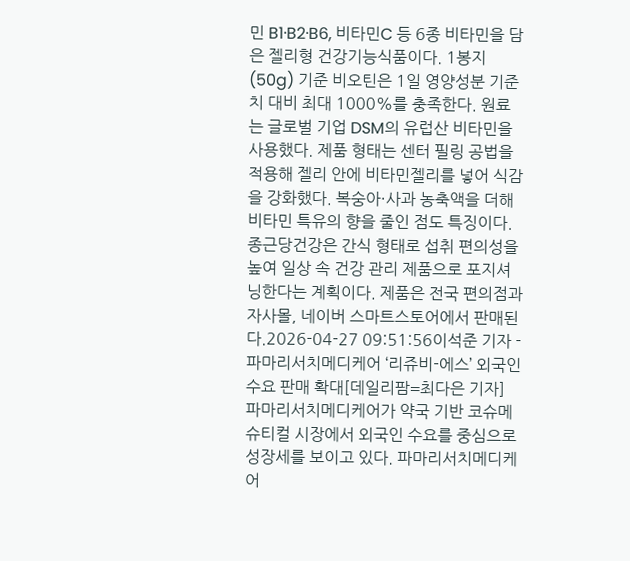민 B1·B2·B6, 비타민C 등 6종 비타민을 담은 젤리형 건강기능식품이다. 1봉지(50g) 기준 비오틴은 1일 영양성분 기준치 대비 최대 1000%를 충족한다. 원료는 글로벌 기업 DSM의 유럽산 비타민을 사용했다. 제품 형태는 센터 필링 공법을 적용해 젤리 안에 비타민젤리를 넣어 식감을 강화했다. 복숭아·사과 농축액을 더해 비타민 특유의 향을 줄인 점도 특징이다. 종근당건강은 간식 형태로 섭취 편의성을 높여 일상 속 건강 관리 제품으로 포지셔닝한다는 계획이다. 제품은 전국 편의점과 자사몰, 네이버 스마트스토어에서 판매된다.2026-04-27 09:51:56이석준 기자 -
파마리서치메디케어 ‘리쥬비-에스’ 외국인 수요 판매 확대[데일리팜=최다은 기자] 파마리서치메디케어가 약국 기반 코슈메슈티컬 시장에서 외국인 수요를 중심으로 성장세를 보이고 있다. 파마리서치메디케어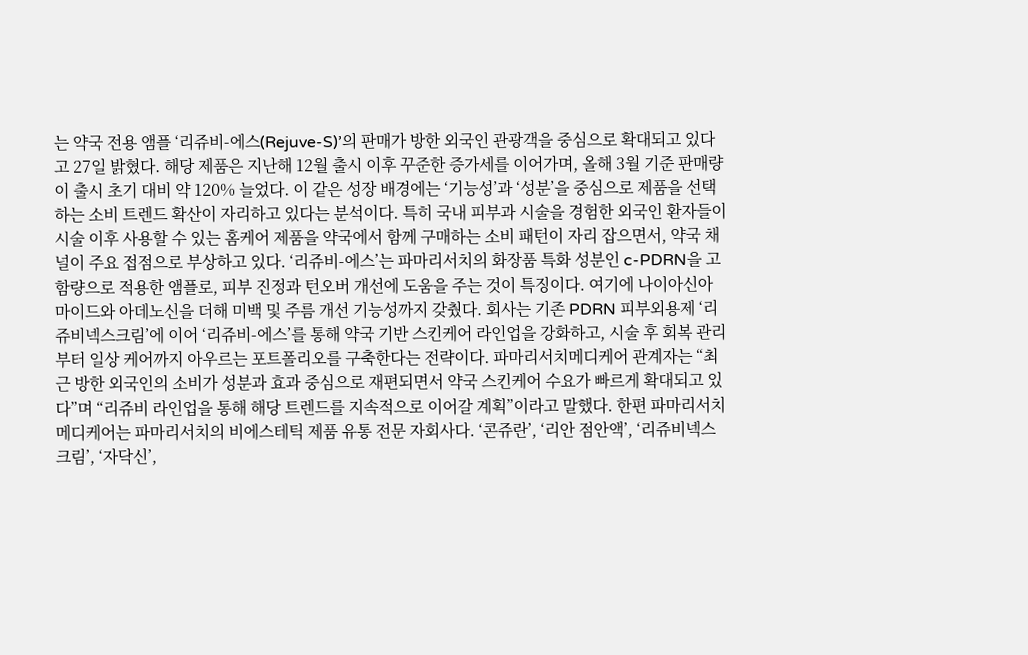는 약국 전용 앰플 ‘리쥬비-에스(Rejuve-S)’의 판매가 방한 외국인 관광객을 중심으로 확대되고 있다고 27일 밝혔다. 해당 제품은 지난해 12월 출시 이후 꾸준한 증가세를 이어가며, 올해 3월 기준 판매량이 출시 초기 대비 약 120% 늘었다. 이 같은 성장 배경에는 ‘기능성’과 ‘성분’을 중심으로 제품을 선택하는 소비 트렌드 확산이 자리하고 있다는 분석이다. 특히 국내 피부과 시술을 경험한 외국인 환자들이 시술 이후 사용할 수 있는 홈케어 제품을 약국에서 함께 구매하는 소비 패턴이 자리 잡으면서, 약국 채널이 주요 접점으로 부상하고 있다. ‘리쥬비-에스’는 파마리서치의 화장품 특화 성분인 c-PDRN을 고함량으로 적용한 앰플로, 피부 진정과 턴오버 개선에 도움을 주는 것이 특징이다. 여기에 나이아신아마이드와 아데노신을 더해 미백 및 주름 개선 기능성까지 갖췄다. 회사는 기존 PDRN 피부외용제 ‘리쥬비넥스크림’에 이어 ‘리쥬비-에스’를 통해 약국 기반 스킨케어 라인업을 강화하고, 시술 후 회복 관리부터 일상 케어까지 아우르는 포트폴리오를 구축한다는 전략이다. 파마리서치메디케어 관계자는 “최근 방한 외국인의 소비가 성분과 효과 중심으로 재편되면서 약국 스킨케어 수요가 빠르게 확대되고 있다”며 “리쥬비 라인업을 통해 해당 트렌드를 지속적으로 이어갈 계획”이라고 말했다. 한편 파마리서치메디케어는 파마리서치의 비에스테틱 제품 유통 전문 자회사다. ‘콘쥬란’, ‘리안 점안액’, ‘리쥬비넥스크림’, ‘자닥신’,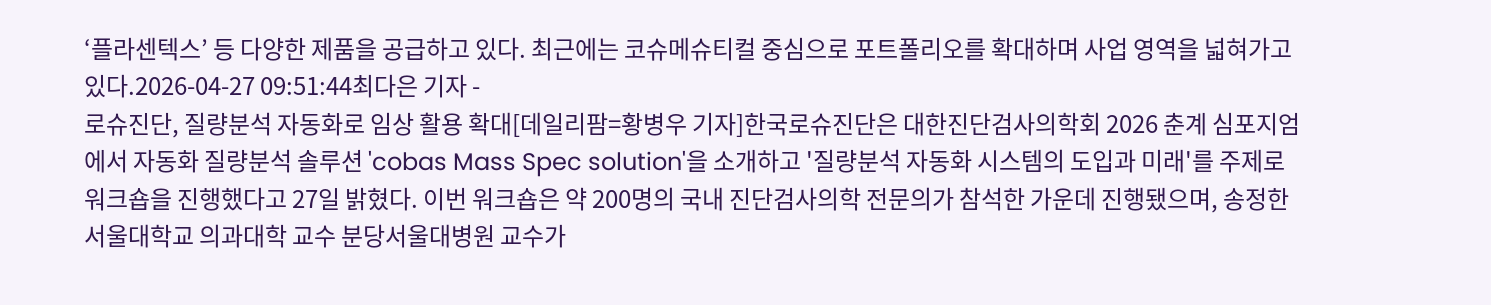‘플라센텍스’ 등 다양한 제품을 공급하고 있다. 최근에는 코슈메슈티컬 중심으로 포트폴리오를 확대하며 사업 영역을 넓혀가고 있다.2026-04-27 09:51:44최다은 기자 -
로슈진단, 질량분석 자동화로 임상 활용 확대[데일리팜=황병우 기자]한국로슈진단은 대한진단검사의학회 2026 춘계 심포지엄에서 자동화 질량분석 솔루션 'cobas Mass Spec solution'을 소개하고 '질량분석 자동화 시스템의 도입과 미래'를 주제로 워크숍을 진행했다고 27일 밝혔다. 이번 워크숍은 약 200명의 국내 진단검사의학 전문의가 참석한 가운데 진행됐으며, 송정한 서울대학교 의과대학 교수 분당서울대병원 교수가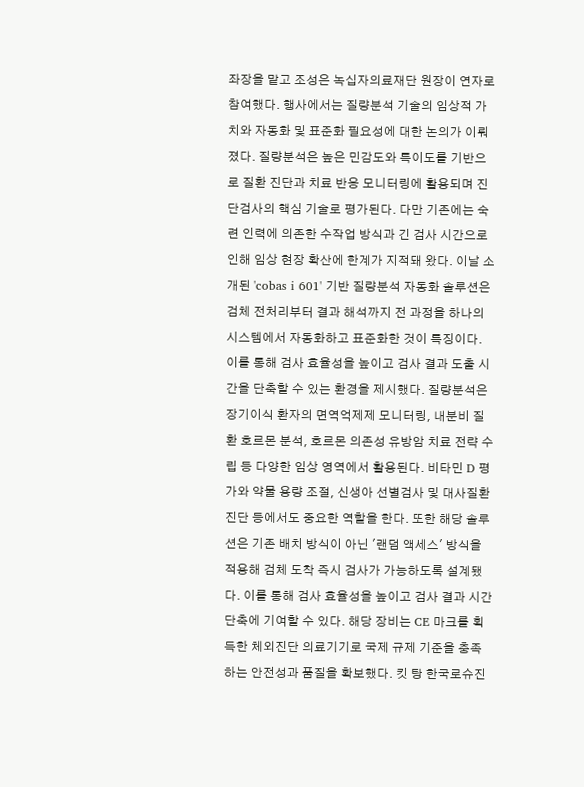좌장을 맡고 조성은 녹십자의료재단 원장이 연자로 참여했다. 행사에서는 질량분석 기술의 임상적 가치와 자동화 및 표준화 필요성에 대한 논의가 이뤄졌다. 질량분석은 높은 민감도와 특이도를 기반으로 질환 진단과 치료 반응 모니터링에 활용되며 진단검사의 핵심 기술로 평가된다. 다만 기존에는 숙련 인력에 의존한 수작업 방식과 긴 검사 시간으로 인해 임상 현장 확산에 한계가 지적돼 왔다. 이날 소개된 'cobas i 601' 기반 질량분석 자동화 솔루션은 검체 전처리부터 결과 해석까지 전 과정을 하나의 시스템에서 자동화하고 표준화한 것이 특징이다. 이를 통해 검사 효율성을 높이고 검사 결과 도출 시간을 단축할 수 있는 환경을 제시했다. 질량분석은 장기이식 환자의 면역억제제 모니터링, 내분비 질환 호르몬 분석, 호르몬 의존성 유방암 치료 전략 수립 등 다양한 임상 영역에서 활용된다. 비타민 D 평가와 약물 용량 조절, 신생아 선별검사 및 대사질환 진단 등에서도 중요한 역할을 한다. 또한 해당 솔루션은 기존 배치 방식이 아닌 '랜덤 액세스' 방식을 적용해 검체 도착 즉시 검사가 가능하도록 설계됐다. 이를 통해 검사 효율성을 높이고 검사 결과 시간 단축에 기여할 수 있다. 해당 장비는 CE 마크를 획득한 체외진단 의료기기로 국제 규제 기준을 충족하는 안전성과 품질을 확보했다. 킷 탕 한국로슈진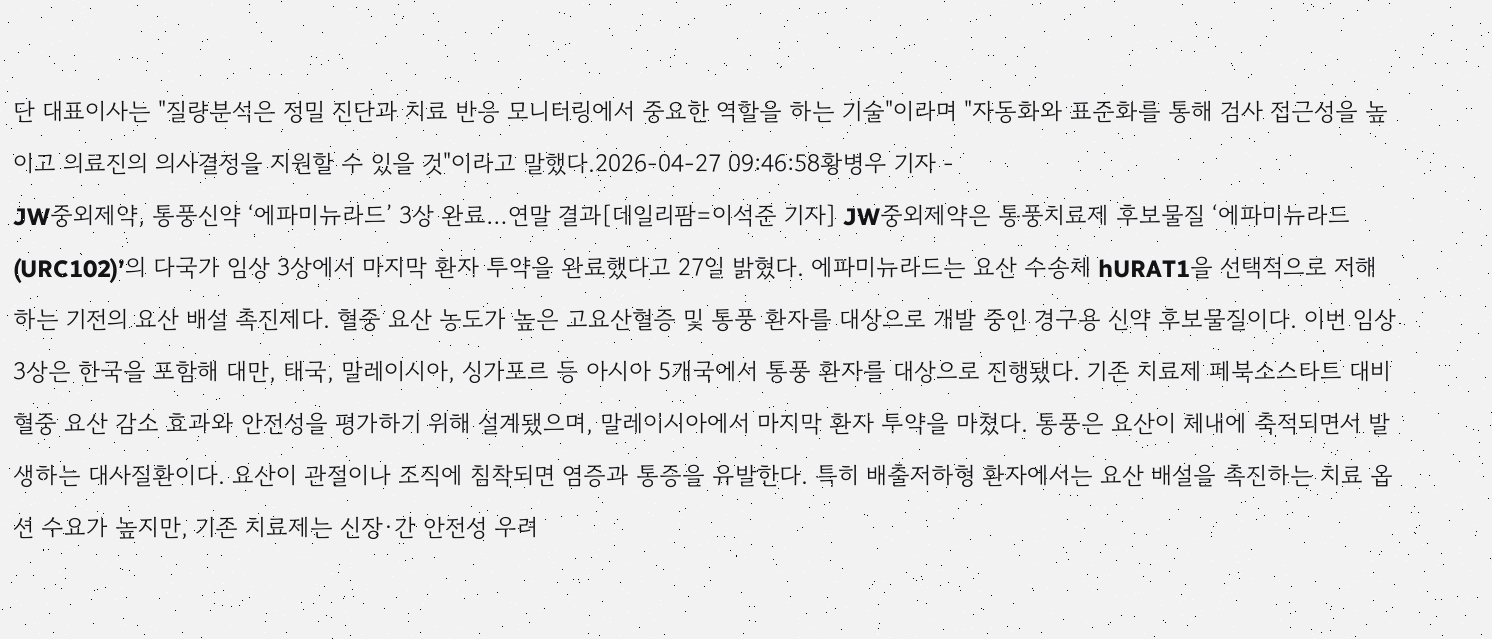단 대표이사는 "질량분석은 정밀 진단과 치료 반응 모니터링에서 중요한 역할을 하는 기술"이라며 "자동화와 표준화를 통해 검사 접근성을 높이고 의료진의 의사결정을 지원할 수 있을 것"이라고 말했다.2026-04-27 09:46:58황병우 기자 -
JW중외제약, 통풍신약 ‘에파미뉴라드’ 3상 완료…연말 결과[데일리팜=이석준 기자] JW중외제약은 통풍치료제 후보물질 ‘에파미뉴라드(URC102)’의 다국가 임상 3상에서 마지막 환자 투약을 완료했다고 27일 밝혔다. 에파미뉴라드는 요산 수송체 hURAT1을 선택적으로 저해하는 기전의 요산 배설 촉진제다. 혈중 요산 농도가 높은 고요산혈증 및 통풍 환자를 대상으로 개발 중인 경구용 신약 후보물질이다. 이번 임상 3상은 한국을 포함해 대만, 태국, 말레이시아, 싱가포르 등 아시아 5개국에서 통풍 환자를 대상으로 진행됐다. 기존 치료제 페북소스타트 대비 혈중 요산 감소 효과와 안전성을 평가하기 위해 설계됐으며, 말레이시아에서 마지막 환자 투약을 마쳤다. 통풍은 요산이 체내에 축적되면서 발생하는 대사질환이다. 요산이 관절이나 조직에 침착되면 염증과 통증을 유발한다. 특히 배출저하형 환자에서는 요산 배설을 촉진하는 치료 옵션 수요가 높지만, 기존 치료제는 신장·간 안전성 우려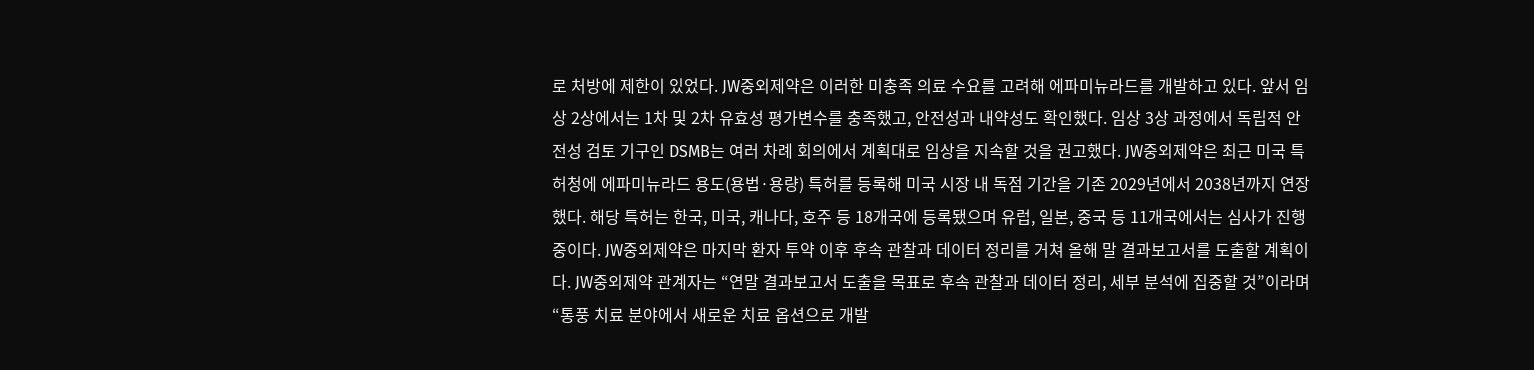로 처방에 제한이 있었다. JW중외제약은 이러한 미충족 의료 수요를 고려해 에파미뉴라드를 개발하고 있다. 앞서 임상 2상에서는 1차 및 2차 유효성 평가변수를 충족했고, 안전성과 내약성도 확인했다. 임상 3상 과정에서 독립적 안전성 검토 기구인 DSMB는 여러 차례 회의에서 계획대로 임상을 지속할 것을 권고했다. JW중외제약은 최근 미국 특허청에 에파미뉴라드 용도(용법·용량) 특허를 등록해 미국 시장 내 독점 기간을 기존 2029년에서 2038년까지 연장했다. 해당 특허는 한국, 미국, 캐나다, 호주 등 18개국에 등록됐으며 유럽, 일본, 중국 등 11개국에서는 심사가 진행 중이다. JW중외제약은 마지막 환자 투약 이후 후속 관찰과 데이터 정리를 거쳐 올해 말 결과보고서를 도출할 계획이다. JW중외제약 관계자는 “연말 결과보고서 도출을 목표로 후속 관찰과 데이터 정리, 세부 분석에 집중할 것”이라며 “통풍 치료 분야에서 새로운 치료 옵션으로 개발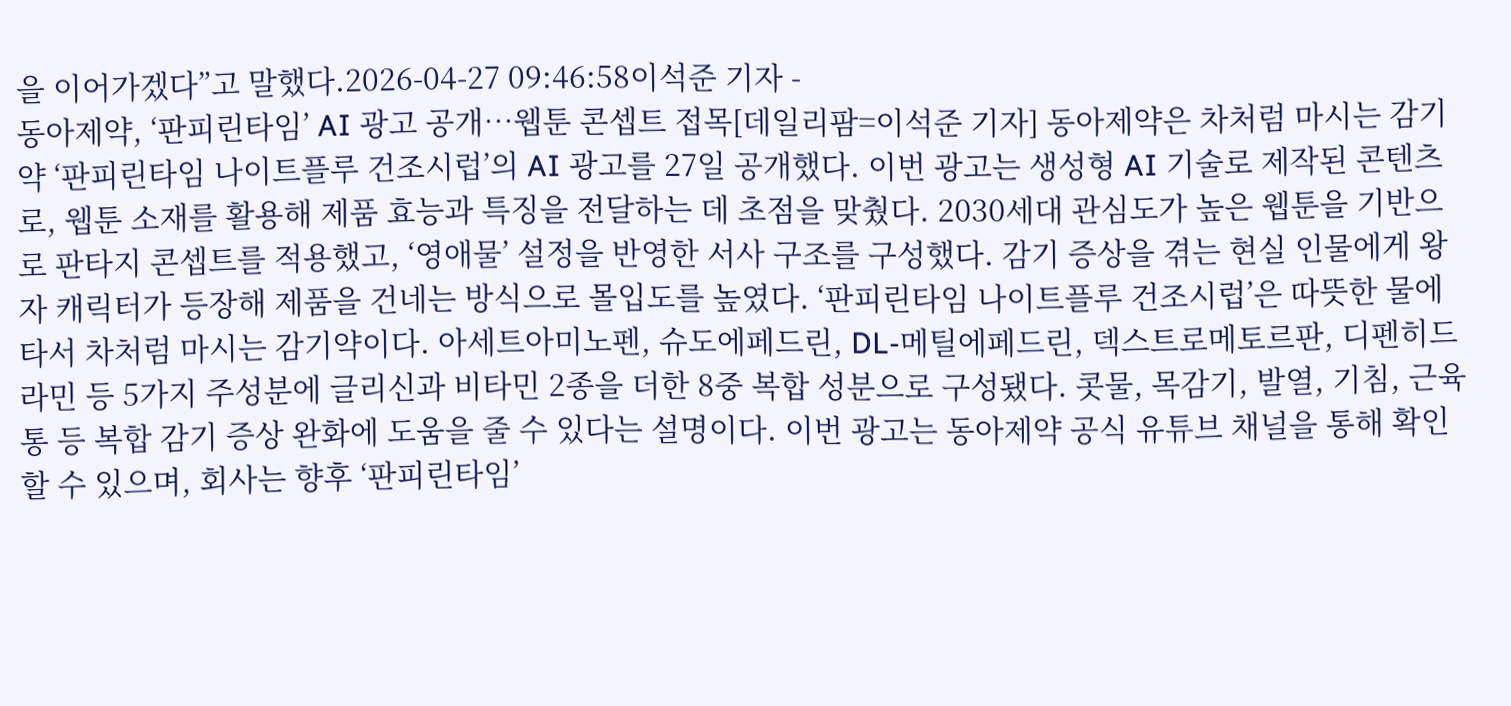을 이어가겠다”고 말했다.2026-04-27 09:46:58이석준 기자 -
동아제약, ‘판피린타임’ AI 광고 공개…웹툰 콘셉트 접목[데일리팜=이석준 기자] 동아제약은 차처럼 마시는 감기약 ‘판피린타임 나이트플루 건조시럽’의 AI 광고를 27일 공개했다. 이번 광고는 생성형 AI 기술로 제작된 콘텐츠로, 웹툰 소재를 활용해 제품 효능과 특징을 전달하는 데 초점을 맞췄다. 2030세대 관심도가 높은 웹툰을 기반으로 판타지 콘셉트를 적용했고, ‘영애물’ 설정을 반영한 서사 구조를 구성했다. 감기 증상을 겪는 현실 인물에게 왕자 캐릭터가 등장해 제품을 건네는 방식으로 몰입도를 높였다. ‘판피린타임 나이트플루 건조시럽’은 따뜻한 물에 타서 차처럼 마시는 감기약이다. 아세트아미노펜, 슈도에페드린, DL-메틸에페드린, 덱스트로메토르판, 디펜히드라민 등 5가지 주성분에 글리신과 비타민 2종을 더한 8중 복합 성분으로 구성됐다. 콧물, 목감기, 발열, 기침, 근육통 등 복합 감기 증상 완화에 도움을 줄 수 있다는 설명이다. 이번 광고는 동아제약 공식 유튜브 채널을 통해 확인할 수 있으며, 회사는 향후 ‘판피린타임’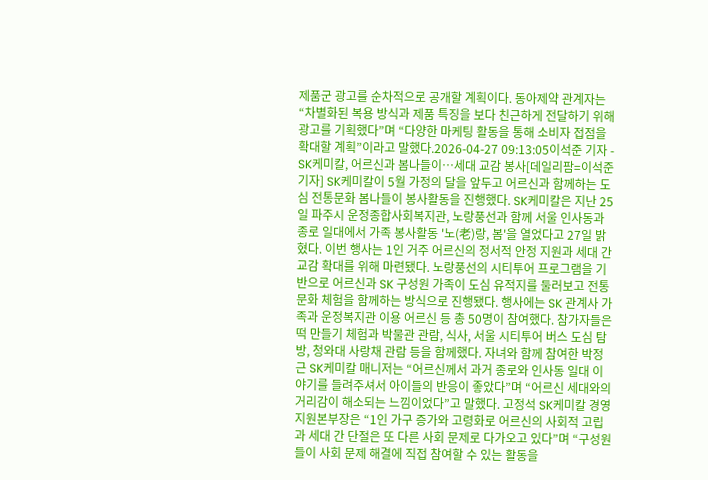제품군 광고를 순차적으로 공개할 계획이다. 동아제약 관계자는 “차별화된 복용 방식과 제품 특징을 보다 친근하게 전달하기 위해 광고를 기획했다”며 “다양한 마케팅 활동을 통해 소비자 접점을 확대할 계획”이라고 말했다.2026-04-27 09:13:05이석준 기자 -
SK케미칼, 어르신과 봄나들이…세대 교감 봉사[데일리팜=이석준 기자] SK케미칼이 5월 가정의 달을 앞두고 어르신과 함께하는 도심 전통문화 봄나들이 봉사활동을 진행했다. SK케미칼은 지난 25일 파주시 운정종합사회복지관, 노랑풍선과 함께 서울 인사동과 종로 일대에서 가족 봉사활동 '노(老)랑, 봄'을 열었다고 27일 밝혔다. 이번 행사는 1인 거주 어르신의 정서적 안정 지원과 세대 간 교감 확대를 위해 마련됐다. 노랑풍선의 시티투어 프로그램을 기반으로 어르신과 SK 구성원 가족이 도심 유적지를 둘러보고 전통문화 체험을 함께하는 방식으로 진행됐다. 행사에는 SK 관계사 가족과 운정복지관 이용 어르신 등 총 50명이 참여했다. 참가자들은 떡 만들기 체험과 박물관 관람, 식사, 서울 시티투어 버스 도심 탐방, 청와대 사랑채 관람 등을 함께했다. 자녀와 함께 참여한 박정근 SK케미칼 매니저는 “어르신께서 과거 종로와 인사동 일대 이야기를 들려주셔서 아이들의 반응이 좋았다”며 “어르신 세대와의 거리감이 해소되는 느낌이었다”고 말했다. 고정석 SK케미칼 경영지원본부장은 “1인 가구 증가와 고령화로 어르신의 사회적 고립과 세대 간 단절은 또 다른 사회 문제로 다가오고 있다”며 “구성원들이 사회 문제 해결에 직접 참여할 수 있는 활동을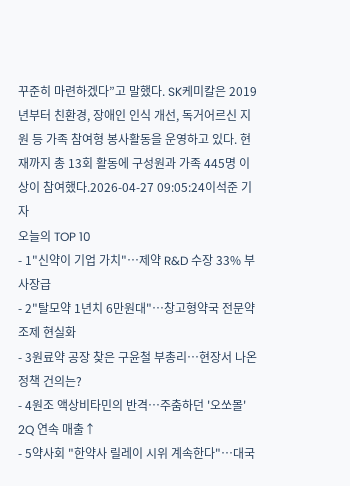꾸준히 마련하겠다”고 말했다. SK케미칼은 2019년부터 친환경, 장애인 인식 개선, 독거어르신 지원 등 가족 참여형 봉사활동을 운영하고 있다. 현재까지 총 13회 활동에 구성원과 가족 445명 이상이 참여했다.2026-04-27 09:05:24이석준 기자
오늘의 TOP 10
- 1"신약이 기업 가치"…제약 R&D 수장 33% 부사장급
- 2"탈모약 1년치 6만원대"…창고형약국 전문약 조제 현실화
- 3원료약 공장 찾은 구윤철 부총리…현장서 나온 정책 건의는?
- 4원조 액상비타민의 반격…주춤하던 '오쏘몰' 2Q 연속 매출↑
- 5약사회 "한약사 릴레이 시위 계속한다"…대국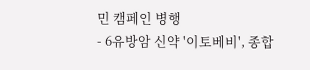민 캠페인 병행
- 6유방암 신약 '이토베비', 종합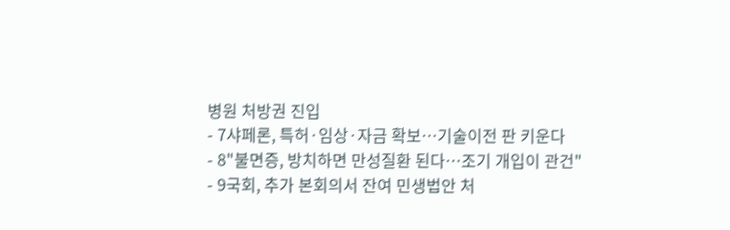병원 처방권 진입
- 7샤페론, 특허·임상·자금 확보…기술이전 판 키운다
- 8"불면증, 방치하면 만성질환 된다…조기 개입이 관건"
- 9국회, 추가 본회의서 잔여 민생법안 처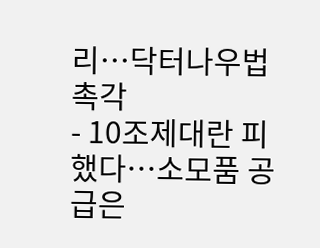리…닥터나우법 촉각
- 10조제대란 피했다…소모품 공급은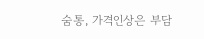숨통, 가격인상은 부담